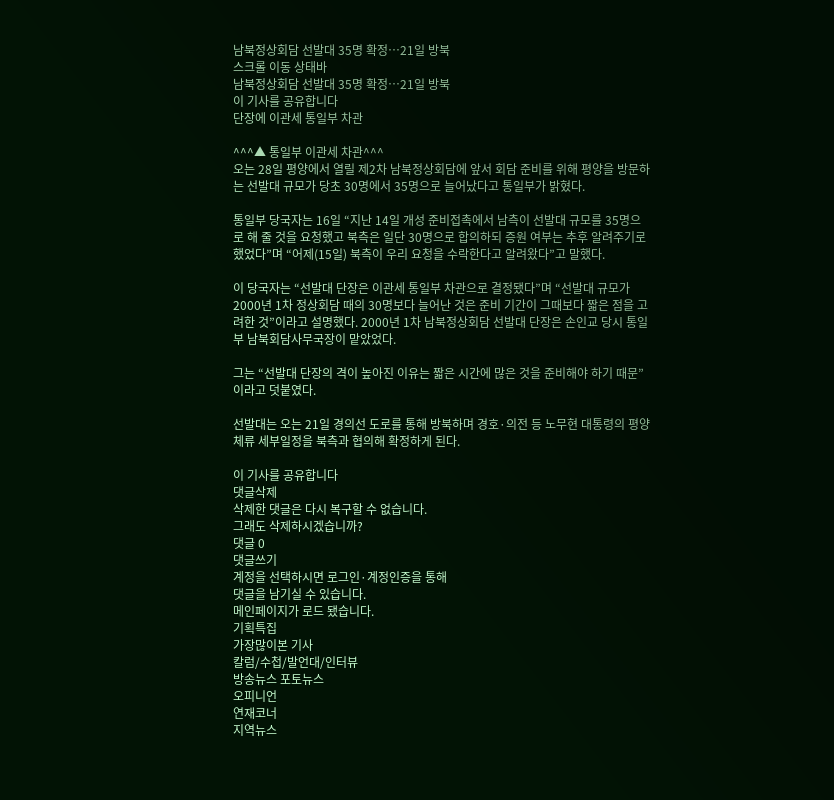남북정상회담 선발대 35명 확정…21일 방북
스크롤 이동 상태바
남북정상회담 선발대 35명 확정…21일 방북
이 기사를 공유합니다
단장에 이관세 통일부 차관

^^^▲ 통일부 이관세 차관^^^
오는 28일 평양에서 열릴 제2차 남북정상회담에 앞서 회담 준비를 위해 평양을 방문하는 선발대 규모가 당초 30명에서 35명으로 늘어났다고 통일부가 밝혔다.

통일부 당국자는 16일 “지난 14일 개성 준비접촉에서 남측이 선발대 규모를 35명으로 해 줄 것을 요청했고 북측은 일단 30명으로 합의하되 증원 여부는 추후 알려주기로 했었다”며 “어제(15일) 북측이 우리 요청을 수락한다고 알려왔다”고 말했다.

이 당국자는 “선발대 단장은 이관세 통일부 차관으로 결정됐다”며 “선발대 규모가 2000년 1차 정상회담 때의 30명보다 늘어난 것은 준비 기간이 그때보다 짧은 점을 고려한 것”이라고 설명했다. 2000년 1차 남북정상회담 선발대 단장은 손인교 당시 통일부 남북회담사무국장이 맡았었다.

그는 “선발대 단장의 격이 높아진 이유는 짧은 시간에 많은 것을 준비해야 하기 때문”이라고 덧붙였다.

선발대는 오는 21일 경의선 도로를 통해 방북하며 경호·의전 등 노무현 대통령의 평양 체류 세부일정을 북측과 협의해 확정하게 된다.

이 기사를 공유합니다
댓글삭제
삭제한 댓글은 다시 복구할 수 없습니다.
그래도 삭제하시겠습니까?
댓글 0
댓글쓰기
계정을 선택하시면 로그인·계정인증을 통해
댓글을 남기실 수 있습니다.
메인페이지가 로드 됐습니다.
기획특집
가장많이본 기사
칼럼/수첩/발언대/인터뷰
방송뉴스 포토뉴스
오피니언
연재코너
지역뉴스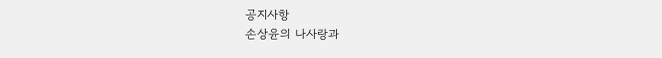공지사항
손상윤의 나사랑과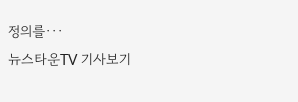정의를···
뉴스타운TV 기사보기